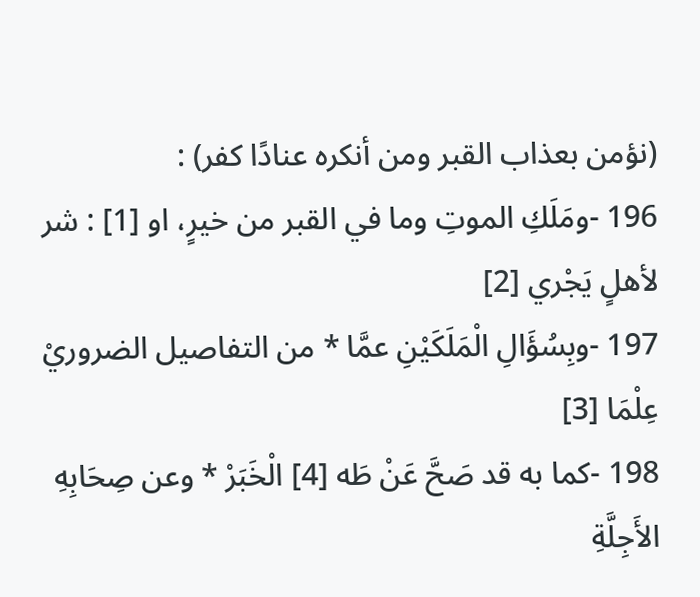(نؤمن بعذاب القبر ومن أنكره عنادًا كفر) :
196 -ومَلَكِ الموتِ وما في القبر من خيرٍ، او [1] : شر لأهلٍ يَجْري [2]
197 -وبِسُؤَالِ الْمَلَكَيْنِ عمَّا * من التفاصيل الضروريْ عِلْمَا [3]
198 -كما به قد صَحَّ عَنْ طَه [4] الْخَبَرْ * وعن صِحَابِهِ الأَجِلَّةِ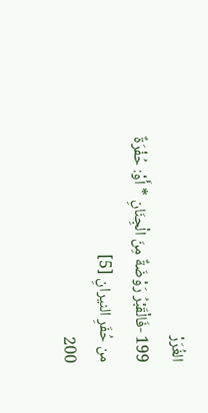الغُرَرْ
199 -فَالْقَبْرُ رَوْضَةٌ مِنَ الْجِنَانِ * أَوْ: حُفْرَةٌ من حُفَرِ النيرانِ [5]
200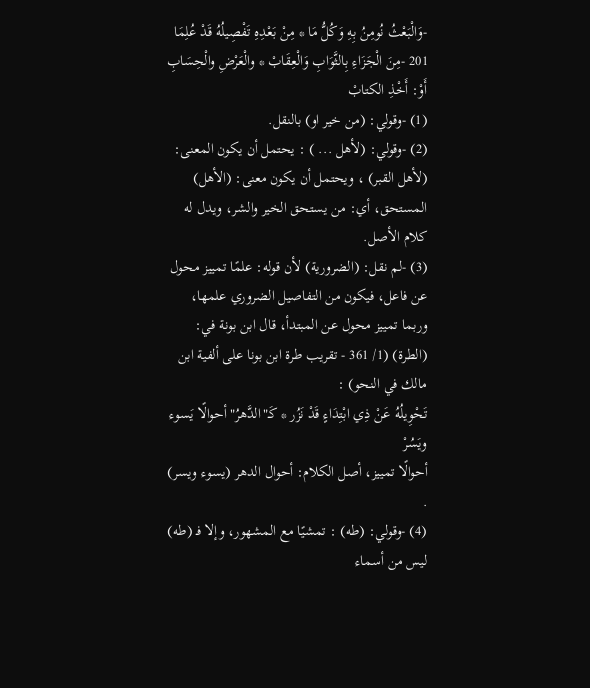-وَالْبَعْثُ نُومِنُ بِهِ وَكُلُّ مَا * مِنْ بَعْدِهِ تَفْصِيلُهُ قَدْ عُلِمَا
201 -مِنَ الْجَزَاءِ بِالثَّوَابِ وَالْعِقَابْ * والْعَرْضِ والْحِسَابِ أَوْ: أَخْذِ الكتابْ
(1) -وقولي: (من خير او) بالنقل.
(2) -وقولي: (لأهل ... ) : يحتمل أن يكون المعنى: (لأهل القبر) ، ويحتمل أن يكون معنى: (الأهل) المستحق، أي: من يستحق الخير والشر، ويدل له كلام الأصل.
(3) -لم نقل: (الضرورية) لأن قوله: علمًا تمييز محول عن فاعل، فيكون من التفاصيل الضروري علمها، وربما تمييز محول عن المبتدأ، قال ابن بونة في: (الطرة) (1/ 361 - تقريب طرة ابن بونا على ألفية ابن مالك في النحو) :
تَحْوِيلُهُ عَنْ ذِي ابْتِدَاءٍ قَدْ نَزُر * كَـ"الدَّهرُ"أحوالًا يَسوء ويَسُرْ
أحوالًا تمييز، أصل الكلام: أحوال الدهر (يسوء ويسر) .
(4) -وقولي: (طه) : تمشيًا مع المشهور، وإلا فـ (طه) ليس من أسماء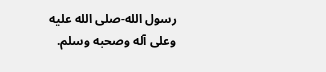رسول الله-صلى الله عليه وعلى آله وصحبه وسلم.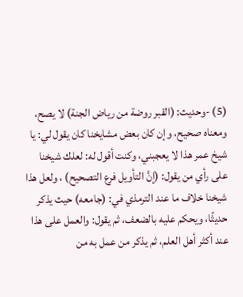(5) -وحديث: (القبر روضة من رياض الجنة) لا يصح، ومعناه صحيح، وإن كان بعض مشايخنا كان يقول لي: يا شيخ عمر هذا لا يعجبني، وكنت أقول له: لعلك شيخنا على رأي من يقول: (إنَّ التأويل فرع التصحيح) ، ولعل هذا شيخنا خلاف ما عند الترمذي في: (جامعه) حيث يذكر حديثًا، ويحكم عليه بالضعف، ثم يقول: والعمل على هذا عند أكثر أهل العلم، ثم يذكر من عمل به من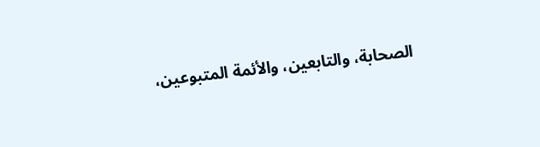الصحابة، والتابعين، والأئمة المتبوعين،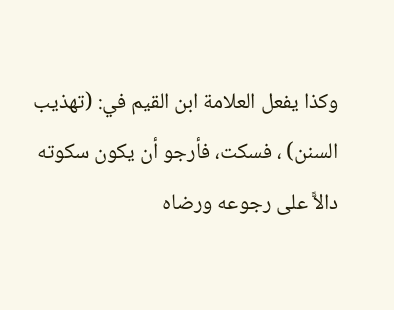وكذا يفعل العلامة ابن القيم في: (تهذيب السنن) ، فسكت، فأرجو أن يكون سكوته دالاًّ على رجوعه ورضاه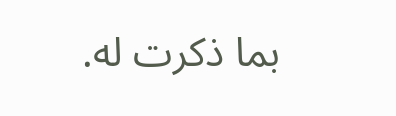بما ذكرت له.